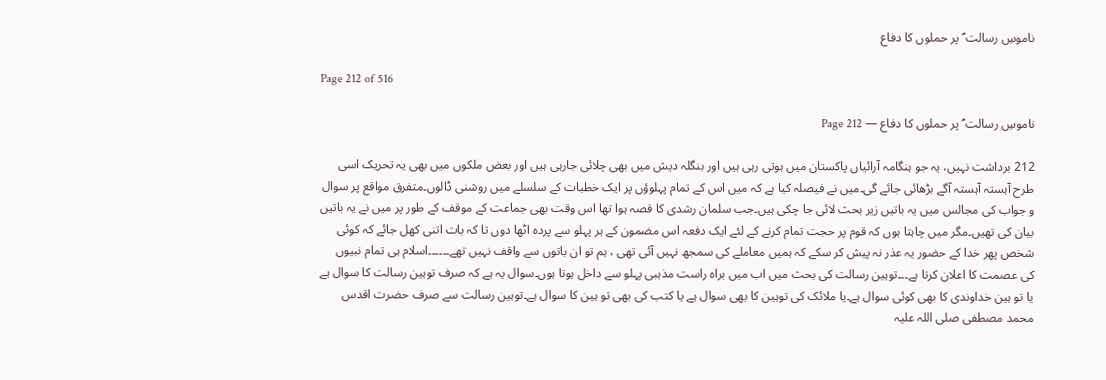ناموسِ رسالت ؐ پر حملوں کا دفاع

Page 212 of 516

ناموسِ رسالت ؐ پر حملوں کا دفاع — Page 212

212 برداشت نہیں، یہ جو ہنگامہ آرائیاں پاکستان میں ہوتی رہی ہیں اور بنگلہ دیش میں بھی چلائی جارہی ہیں اور بعض ملکوں میں بھی یہ تحریک اسی طرح آہستہ آہستہ آگے بڑھائی جائے گی۔میں نے فیصلہ کیا ہے کہ میں اس کے تمام پہلوؤں پر ایک خطبات کے سلسلے میں روشنی ڈالوں۔متفرق مواقع پر سوال و جواب کی مجالس میں یہ باتیں زیر بحث لائی جا چکی ہیں۔جب سلمان رشدی کا قصہ ہوا تھا اس وقت بھی جماعت کے موقف کے طور پر میں نے یہ باتیں بیان کی تھیں۔مگر میں چاہتا ہوں کہ قوم پر حجت تمام کرنے کے لئے ایک دفعہ اس مضمون کے ہر پہلو سے پردہ اٹھا دوں تا کہ بات اتنی کھل جائے کہ کوئی شخص پھر خدا کے حضور یہ عذر نہ پیش کر سکے کہ ہمیں معاملے کی سمجھ نہیں آئی تھی ، ہم تو ان باتوں سے واقف نہیں تھے۔۔۔۔۔۔اسلام ہی تمام نبیوں کی عصمت کا اعلان کرتا ہے۔۔۔توہین رسالت کی بحث میں اب میں براہ راست مذہبی پہلو سے داخل ہوتا ہوں۔سوال یہ ہے کہ صرف توہین رسالت کا سوال ہے یا تو ہین خداوندی کا بھی کوئی سوال ہے۔یا ملائک کی توہین کا بھی سوال ہے یا کتب کی بھی تو ہین کا سوال ہے۔توہین رسالت سے صرف حضرت اقدس محمد مصطفی صلی اللہ علیہ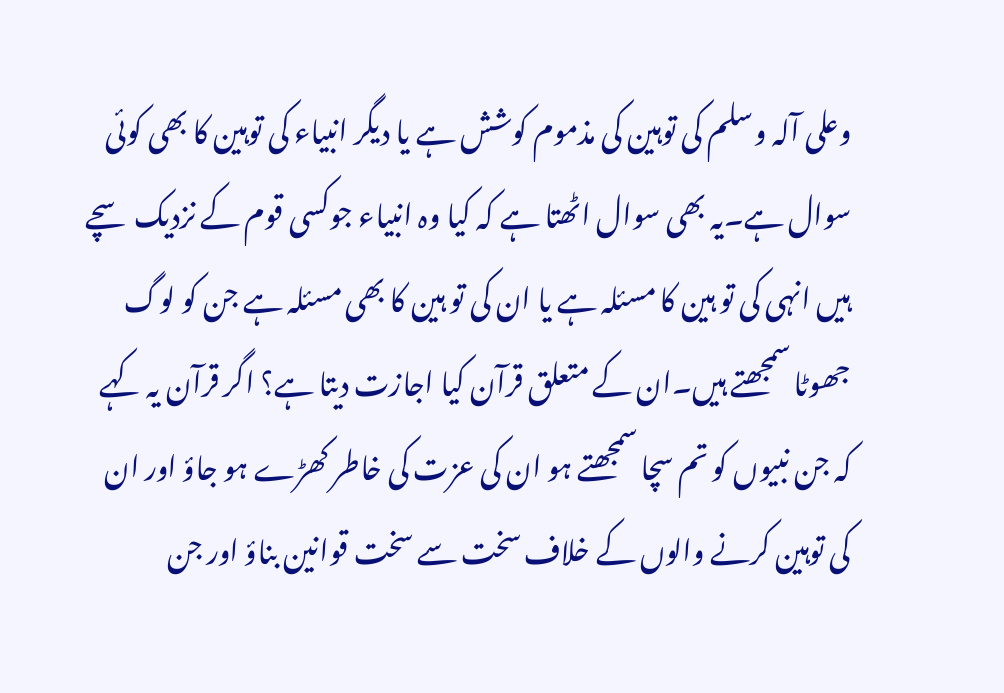وعلی آلہ وسلم کی توہین کی مذموم کوشش ہے یا دیگر انبیاء کی توہین کا بھی کوئی سوال ہے۔یہ بھی سوال اٹھتا ہے کہ کیا وہ انبیاء جوکسی قوم کے نزدیک سچے ہیں انہی کی تو ہین کا مسئلہ ہے یا ان کی تو ہین کا بھی مسئلہ ہے جن کو لوگ جھوٹا سمجھتے ہیں۔ان کے متعلق قرآن کیا اجازت دیتا ہے؟ اگر قرآن یہ کہے کہ جن نبیوں کو تم سچا سمجھتے ہو ان کی عزت کی خاطر کھڑے ہو جاؤ اور ان کی توہین کرنے والوں کے خلاف سخت سے سخت قوانین بناؤ اور جن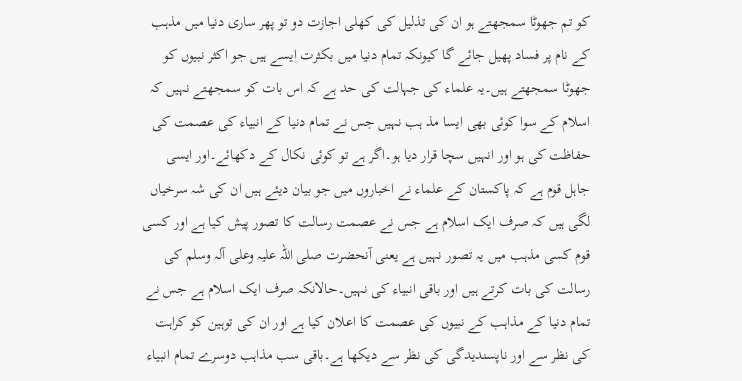کو تم جھوٹا سمجھتے ہو ان کی تذلیل کی کھلی اجازت دو تو پھر ساری دنیا میں مذہب کے نام پر فساد پھیل جائے گا کیونکہ تمام دنیا میں بکثرت ایسے ہیں جو اکثر نبیوں کو جھوٹا سمجھتے ہیں۔یہ علماء کی جہالت کی حد ہے کہ اس بات کو سمجھتے نہیں کہ اسلام کے سوا کوئی بھی ایسا مذ ہب نہیں جس نے تمام دنیا کے انبیاء کی عصمت کی حفاظت کی ہو اور انہیں سچا قرار دیا ہو۔اگر ہے تو کوئی نکال کے دکھائے۔اور ایسی جاہل قوم ہے کہ پاکستان کے علماء نے اخباروں میں جو بیان دیئے ہیں ان کی شہ سرخیاں لگی ہیں کہ صرف ایک اسلام ہے جس نے عصمت رسالت کا تصور پیش کیا ہے اور کسی قوم کسی مذہب میں یہ تصور نہیں ہے یعنی آنحضرت صلی اللہ علیہ وعلی آلہ وسلم کی رسالت کی بات کرتے ہیں اور باقی انبیاء کی نہیں۔حالانکہ صرف ایک اسلام ہے جس نے تمام دنیا کے مذاہب کے نبیوں کی عصمت کا اعلان کیا ہے اور ان کی توہین کو کراہت کی نظر سے اور ناپسندیدگی کی نظر سے دیکھا ہے۔باقی سب مذاہب دوسرے تمام انبیاء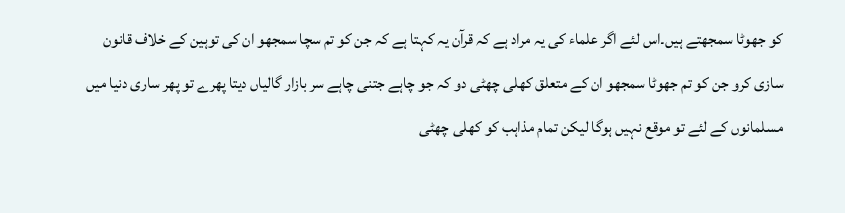کو جھوٹا سمجھتے ہیں۔اس لئے اگر علماء کی یہ مراد ہے کہ قرآن یہ کہتا ہے کہ جن کو تم سچا سمجھو ان کی توہین کے خلاف قانون سازی کرو جن کو تم جھوٹا سمجھو ان کے متعلق کھلی چھٹی دو کہ جو چاہے جتنی چاہے سر بازار گالیاں دیتا پھرے تو پھر ساری دنیا میں مسلمانوں کے لئے تو موقع نہیں ہوگا لیکن تمام مذاہب کو کھلی چھٹی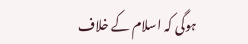ہوگی کہ اسلام کے خلاف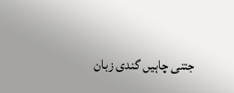جتنی چاہیں گندی زبان